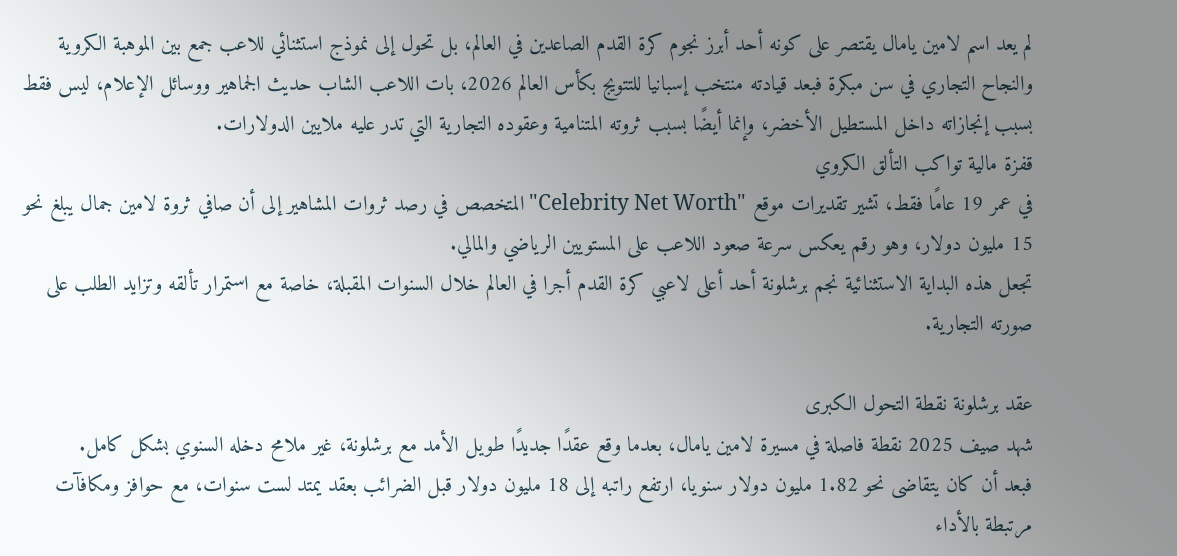لم يعد اسم لامين يامال يقتصر على كونه أحد أبرز نجوم كرة القدم الصاعدين في العالم، بل تحول إلى نموذج استثنائي للاعب جمع بين الموهبة الكروية والنجاح التجاري في سن مبكرة فبعد قيادته منتخب إسبانيا للتتويج بكأس العالم 2026، بات اللاعب الشاب حديث الجماهير ووسائل الإعلام، ليس فقط بسبب إنجازاته داخل المستطيل الأخضر، وإنما أيضًا بسبب ثروته المتنامية وعقوده التجارية التي تدر عليه ملايين الدولارات.
قفزة مالية تواكب التألق الكروي
في عمر 19 عامًا فقط، تشير تقديرات موقع "Celebrity Net Worth" المتخصص في رصد ثروات المشاهير إلى أن صافي ثروة لامين جمال يبلغ نحو 15 مليون دولار، وهو رقم يعكس سرعة صعود اللاعب على المستويين الرياضي والمالي.
تجعل هذه البداية الاستثنائية نجم برشلونة أحد أعلى لاعبي كرة القدم أجرا في العالم خلال السنوات المقبلة، خاصة مع استمرار تألقه وتزايد الطلب على صورته التجارية.

عقد برشلونة نقطة التحول الكبرى
شهد صيف 2025 نقطة فاصلة في مسيرة لامين يامال، بعدما وقع عقدًا جديدًا طويل الأمد مع برشلونة، غير ملامح دخله السنوي بشكل كامل.
فبعد أن كان يتقاضى نحو 1.82 مليون دولار سنويا، ارتفع راتبه إلى 18 مليون دولار قبل الضرائب بعقد يمتد لست سنوات، مع حوافز ومكافآت مرتبطة بالأداء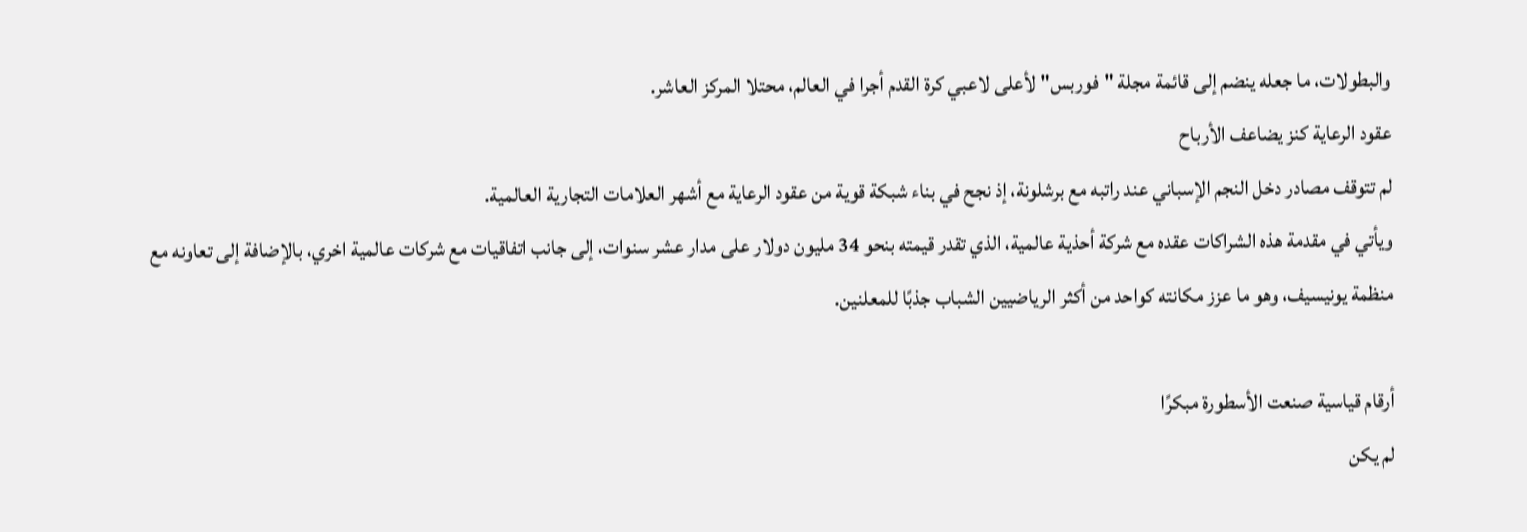والبطولات، ما جعله ينضم إلى قائمة مجلة "فوربس" لأعلى لاعبي كرة القدم أجرا في العالم، محتلا المركز العاشر.
عقود الرعاية كنز يضاعف الأرباح
لم تتوقف مصادر دخل النجم الإسباني عند راتبه مع برشلونة، إذ نجح في بناء شبكة قوية من عقود الرعاية مع أشهر العلامات التجارية العالمية.
ويأتي في مقدمة هذه الشراكات عقده مع شركة أحذية عالمية، الذي تقدر قيمته بنحو 34 مليون دولار على مدار عشر سنوات، إلى جانب اتفاقيات مع شركات عالمية اخري، بالإضافة إلى تعاونه مع منظمة يونيسيف، وهو ما عزز مكانته كواحد من أكثر الرياضيين الشباب جذبًا للمعلنين.

أرقام قياسية صنعت الأسطورة مبكرًا
لم يكن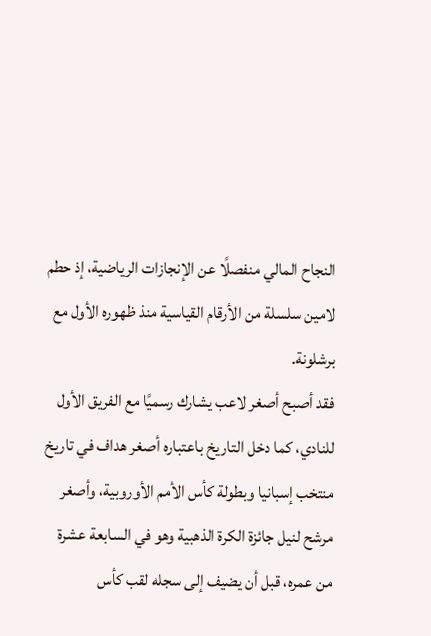النجاح المالي منفصلًا عن الإنجازات الرياضية، إذ حطم لامين سلسلة من الأرقام القياسية منذ ظهوره الأول مع برشلونة.
فقد أصبح أصغر لاعب يشارك رسميًا مع الفريق الأول للنادي، كما دخل التاريخ باعتباره أصغر هداف في تاريخ منتخب إسبانيا وبطولة كأس الأمم الأوروبية، وأصغر مرشح لنيل جائزة الكرة الذهبية وهو في السابعة عشرة من عمره، قبل أن يضيف إلى سجله لقب كأس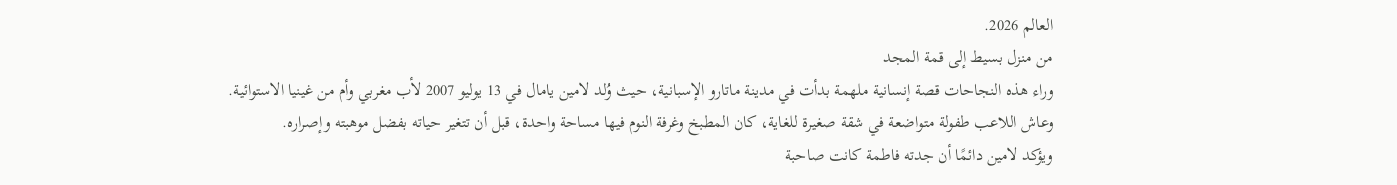العالم 2026.
من منزل بسيط إلى قمة المجد
وراء هذه النجاحات قصة إنسانية ملهمة بدأت في مدينة ماتارو الإسبانية، حيث وُلد لامين يامال في 13 يوليو 2007 لأب مغربي وأم من غينيا الاستوائية.
وعاش اللاعب طفولة متواضعة في شقة صغيرة للغاية، كان المطبخ وغرفة النوم فيها مساحة واحدة، قبل أن تتغير حياته بفضل موهبته وإصراره.
ويؤكد لامين دائمًا أن جدته فاطمة كانت صاحبة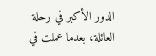الدور الأكبر في رحلة العائلة، بعدما عملت في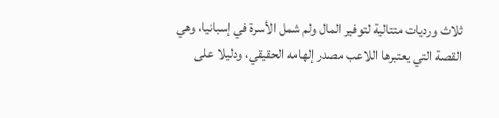ثلاث ورديات متتالية لتوفير المال ولم شمل الأسرة في إسبانيا، وهي القصة التي يعتبرها اللاعب مصدر إلهامه الحقيقي، ودليلا على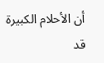أن الأحلام الكبيرة قد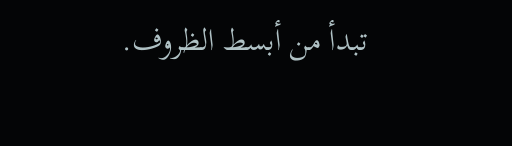تبدأ من أبسط الظروف.